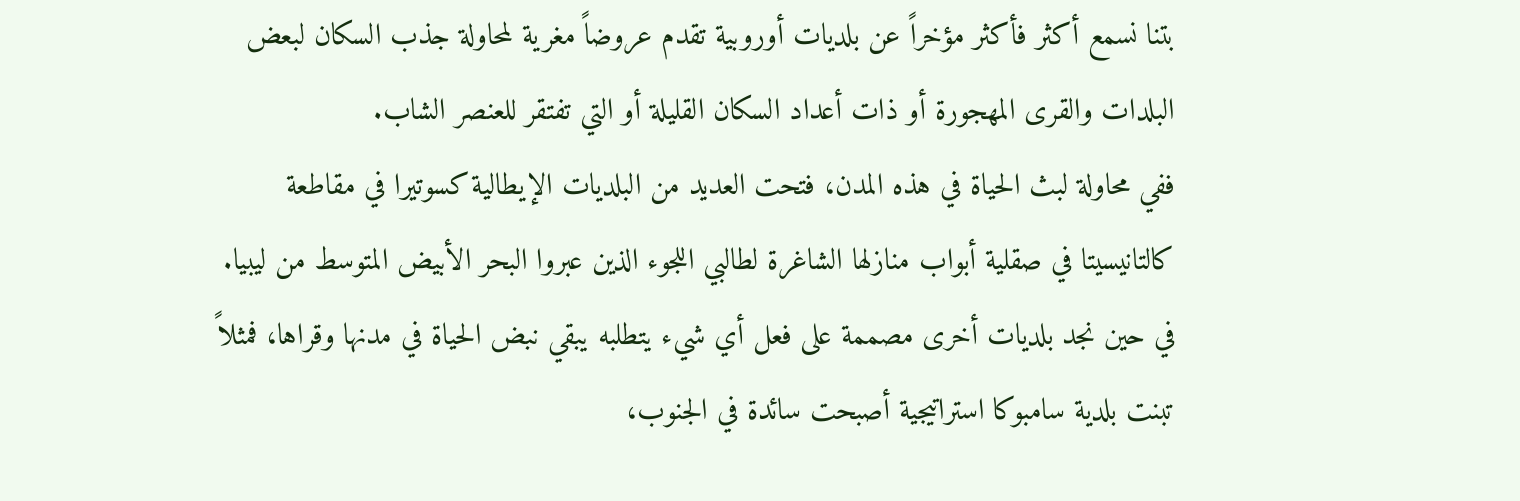بتنا نسمع أكثر فأكثر مؤخراً عن بلديات أوروبية تقدم عروضاً مغرية لمحاولة جذب السكان لبعض البلدات والقرى المهجورة أو ذات أعداد السكان القليلة أو التي تفتقر للعنصر الشاب.
ففي محاولة لبث الحياة في هذه المدن، فتحت العديد من البلديات الإيطالية كسوتيرا في مقاطعة كالتانيسيتا في صقلية أبواب منازلها الشاغرة لطالبي اللجوء الذين عبروا البحر الأبيض المتوسط من ليبيا.
في حين نجد بلديات أخرى مصممة على فعل أي شيء يتطلبه يبقي نبض الحياة في مدنها وقراها، فمثلاً تبنت بلدية سامبوكا استراتيجية أصبحت سائدة في الجنوب،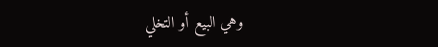وهي البيع أو التخلي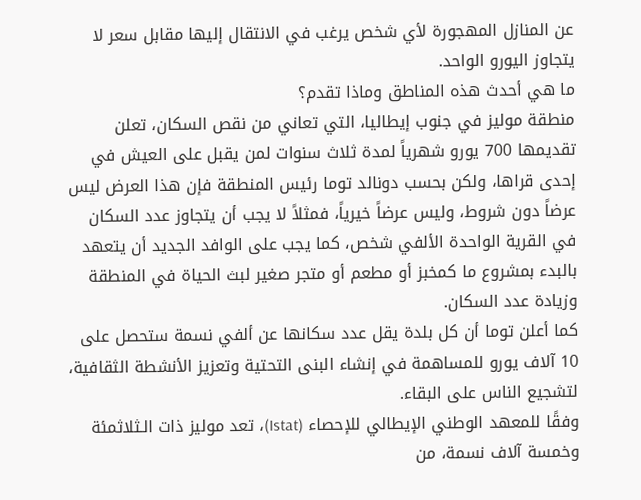عن المنازل المهجورة لأي شخص يرغب في الانتقال إليها مقابل سعر لا يتجاوز اليورو الواحد.
ما هي أحدث هذه المناطق وماذا تقدم؟
منطقة موليز في جنوب إيطاليا، التي تعاني من نقص السكان، تعلن تقديمها 700 يورو شهرياً لمدة ثلاث سنوات لمن يقبل على العيش في إحدى قراها، ولكن بحسب دونالد توما رئيس المنطقة فإن هذا العرض ليس عرضاً دون شروط، وليس عرضاً خيرياً، فمثلاً لا يجب أن يتجاوز عدد السكان في القرية الواحدة الألفي شخص، كما يجب على الوافد الجديد أن يتعهد بالبدء بمشروع ما كمخبز أو مطعم أو متجر صغير لبث الحياة في المنطقة وزيادة عدد السكان.
كما أعلن توما أن كل بلدة يقل عدد سكانها عن ألفي نسمة ستحصل على 10 آلاف يورو للمساهمة في إنشاء البنى التحتية وتعزيز الأنشطة الثقافية، لتشجيع الناس على البقاء.
وفقًا للمعهد الوطني الإيطالي للإحصاء (Istat)، تعد موليز ذات الـثلاثمئة وخمسة آلاف نسمة، من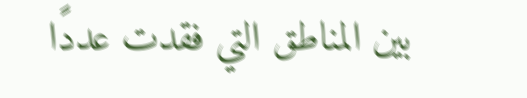بين المناطق التي فقدت عددًا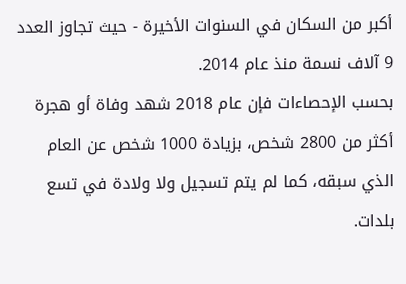أكبر من السكان في السنوات الأخيرة - حيث تجاوز العدد 9 آلاف نسمة منذ عام 2014.
بحسب الإحصاءات فإن عام 2018 شهد وفاة أو هجرة أكثر من 2800 شخص، بزيادة 1000 شخص عن العام الذي سبقه، كما لم يتم تسجيل ولا ولادة في تسع بلدات.